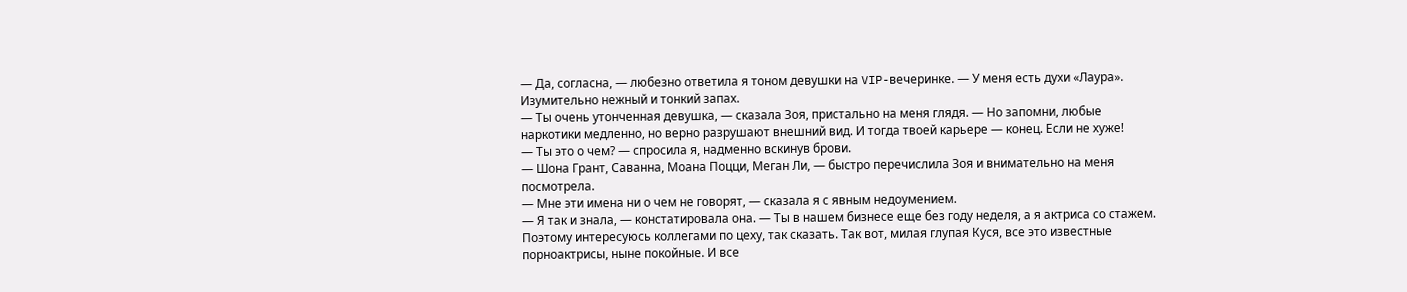— Да, согласна, — любезно ответила я тоном девушки на VIP-вечеринке. — У меня есть духи «Лаура». Изумительно нежный и тонкий запах.
— Ты очень утонченная девушка, — сказала Зоя, пристально на меня глядя. — Но запомни, любые наркотики медленно, но верно разрушают внешний вид. И тогда твоей карьере — конец. Если не хуже!
— Ты это о чем? — спросила я, надменно вскинув брови.
— Шона Грант, Саванна, Моана Поцци, Меган Ли, — быстро перечислила Зоя и внимательно на меня посмотрела.
— Мне эти имена ни о чем не говорят, — сказала я с явным недоумением.
— Я так и знала, — констатировала она. — Ты в нашем бизнесе еще без году неделя, а я актриса со стажем. Поэтому интересуюсь коллегами по цеху, так сказать. Так вот, милая глупая Куся, все это известные порноактрисы, ныне покойные. И все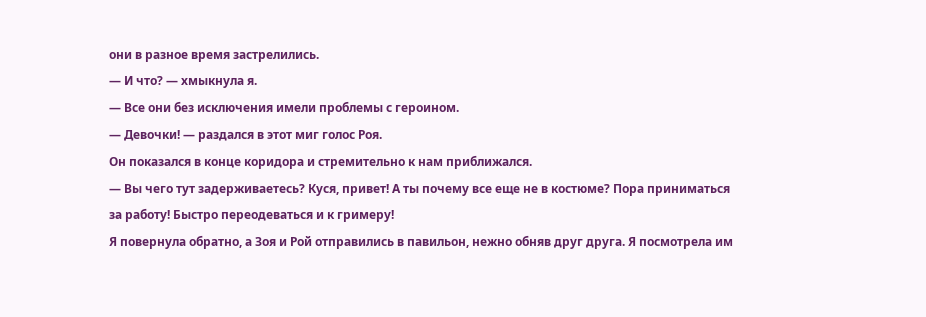они в разное время застрелились.
— И что? — хмыкнула я.
— Все они без исключения имели проблемы с героином.
— Девочки! — раздался в этот миг голос Роя.
Он показался в конце коридора и стремительно к нам приближался.
— Вы чего тут задерживаетесь? Куся, привет! А ты почему все еще не в костюме? Пора приниматься за работу! Быстро переодеваться и к гримеру!
Я повернула обратно, а Зоя и Рой отправились в павильон, нежно обняв друг друга. Я посмотрела им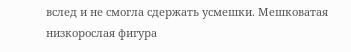вслед и не смогла сдержать усмешки. Мешковатая низкорослая фигура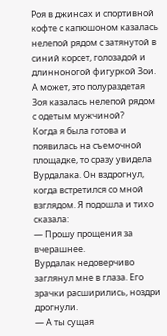Роя в джинсах и спортивной кофте с капюшоном казалась нелепой рядом с затянутой в синий корсет, голозадой и длинноногой фигуркой Зои. А может, это полураздетая Зоя казалась нелепой рядом с одетым мужчиной?
Когда я была готова и появилась на съемочной площадке, то сразу увидела Вурдалака. Он вздрогнул, когда встретился со мной взглядом. Я подошла и тихо сказала:
— Прошу прощения за вчерашнее.
Вурдалак недоверчиво заглянул мне в глаза. Его зрачки расширились, ноздри дрогнули.
— А ты сущая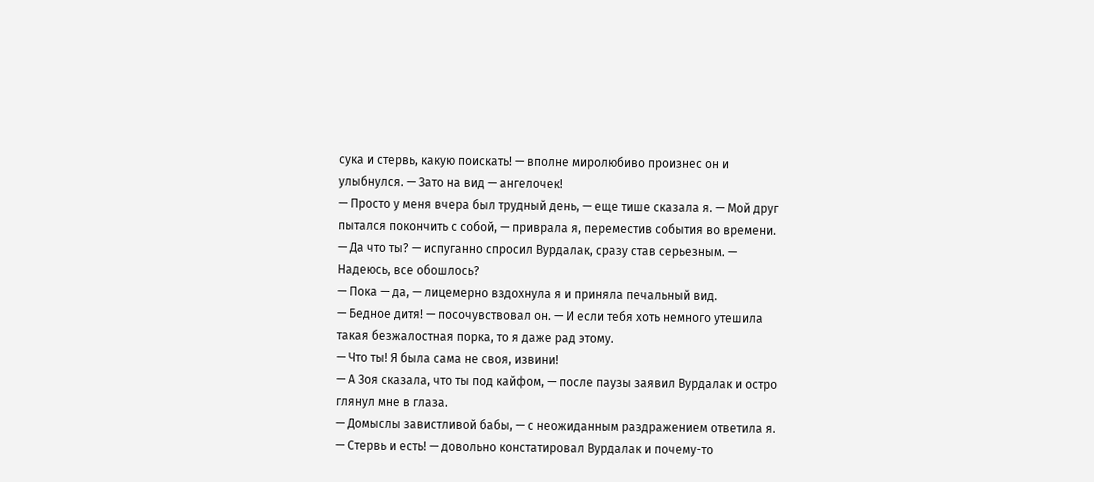сука и стервь, какую поискать! — вполне миролюбиво произнес он и улыбнулся. — Зато на вид — ангелочек!
— Просто у меня вчера был трудный день, — еще тише сказала я. — Мой друг пытался покончить с собой, — приврала я, переместив события во времени.
— Да что ты? — испуганно спросил Вурдалак, сразу став серьезным. — Надеюсь, все обошлось?
— Пока — да, — лицемерно вздохнула я и приняла печальный вид.
— Бедное дитя! — посочувствовал он. — И если тебя хоть немного утешила такая безжалостная порка, то я даже рад этому.
— Что ты! Я была сама не своя, извини!
— А Зоя сказала, что ты под кайфом, — после паузы заявил Вурдалак и остро глянул мне в глаза.
— Домыслы завистливой бабы, — с неожиданным раздражением ответила я.
— Стервь и есть! — довольно констатировал Вурдалак и почему-то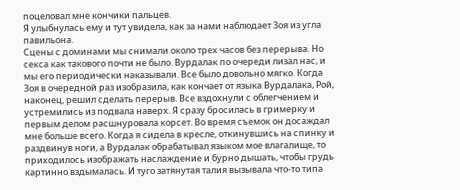поцеловал мне кончики пальцев.
Я улыбнулась ему и тут увидела, как за нами наблюдает Зоя из угла павильона.
Сцены с доминами мы снимали около трех часов без перерыва. Но секса как такового почти не было. Вурдалак по очереди лизал нас, и мы его периодически наказывали. Все было довольно мягко. Когда Зоя в очередной раз изобразила, как кончает от языка Вурдалака, Рой, наконец, решил сделать перерыв. Все вздохнули с облегчением и устремились из подвала наверх. Я сразу бросилась в гримерку и первым делом расшнуровала корсет. Во время съемок он досаждал мне больше всего. Когда я сидела в кресле, откинувшись на спинку и раздвинув ноги, а Вурдалак обрабатывал языком мое влагалище, то приходилось изображать наслаждение и бурно дышать, чтобы грудь картинно вздымалась. И туго затянутая талия вызывала что-то типа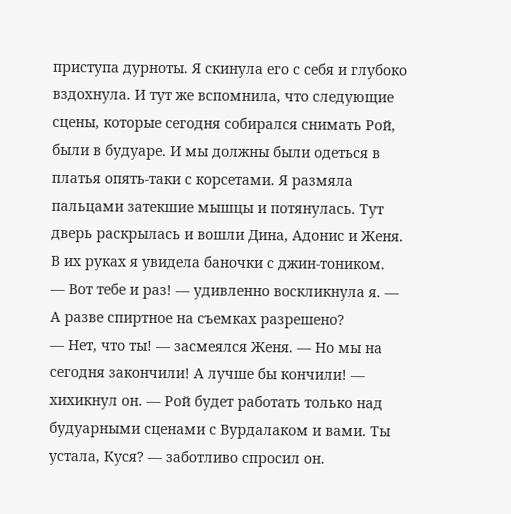приступа дурноты. Я скинула его с себя и глубоко вздохнула. И тут же вспомнила, что следующие сцены, которые сегодня собирался снимать Рой, были в будуаре. И мы должны были одеться в платья опять-таки с корсетами. Я размяла пальцами затекшие мышцы и потянулась. Тут дверь раскрылась и вошли Дина, Адонис и Женя. В их руках я увидела баночки с джин-тоником.
— Вот тебе и раз! — удивленно воскликнула я. — А разве спиртное на съемках разрешено?
— Нет, что ты! — засмеялся Женя. — Но мы на сегодня закончили! А лучше бы кончили! — хихикнул он. — Рой будет работать только над будуарными сценами с Вурдалаком и вами. Ты устала, Куся? — заботливо спросил он.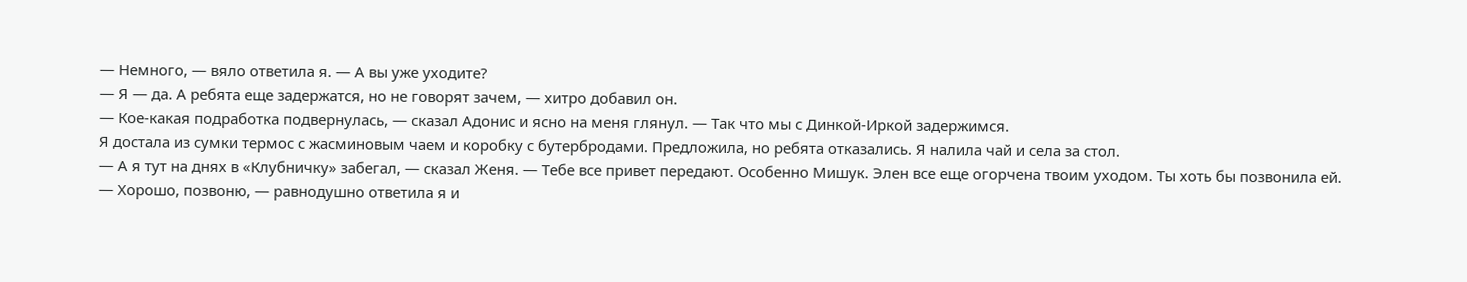— Немного, — вяло ответила я. — А вы уже уходите?
— Я — да. А ребята еще задержатся, но не говорят зачем, — хитро добавил он.
— Кое-какая подработка подвернулась, — сказал Адонис и ясно на меня глянул. — Так что мы с Динкой-Иркой задержимся.
Я достала из сумки термос с жасминовым чаем и коробку с бутербродами. Предложила, но ребята отказались. Я налила чай и села за стол.
— А я тут на днях в «Клубничку» забегал, — сказал Женя. — Тебе все привет передают. Особенно Мишук. Элен все еще огорчена твоим уходом. Ты хоть бы позвонила ей.
— Хорошо, позвоню, — равнодушно ответила я и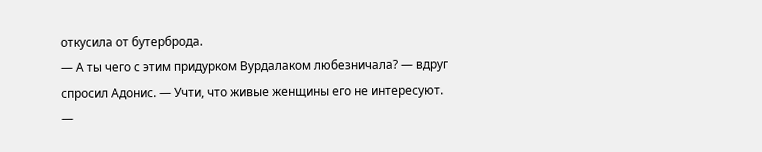откусила от бутерброда.
— А ты чего с этим придурком Вурдалаком любезничала? — вдруг спросил Адонис. — Учти, что живые женщины его не интересуют.
—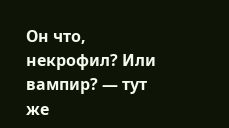Он что, некрофил? Или вампир? — тут же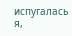испугалась я,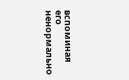вспоминая его ненормально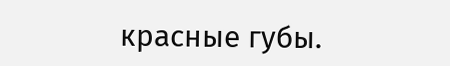красные губы.